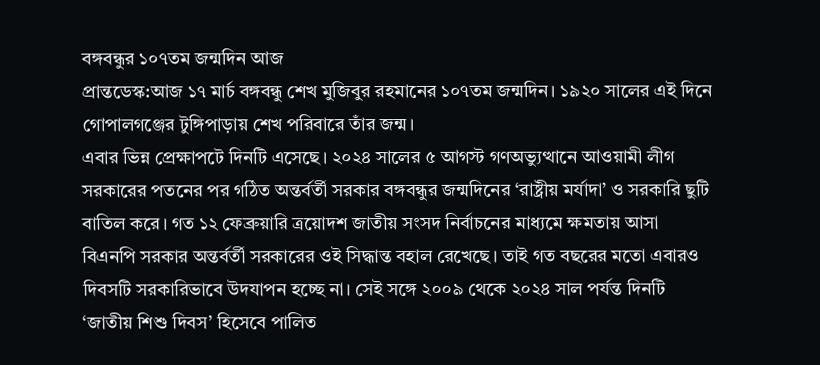বঙ্গবন্ধুর ১০৭তম জন্মদিন আজ
প্রান্তডেস্ক:আজ ১৭ মার্চ বঙ্গবন্ধু শেখ মুজিবুর রহমানের ১০৭তম জন্মদিন। ১৯২০ সালের এই দিনে গোপালগঞ্জের টুঙ্গিপাড়ায় শেখ পরিবারে তাঁর জন্ম।
এবার ভিন্ন প্রেক্ষাপটে দিনটি এসেছে। ২০২৪ সালের ৫ আগস্ট গণঅভ্যুত্থানে আওয়ামী লীগ সরকারের পতনের পর গঠিত অন্তর্বর্তী সরকার বঙ্গবন্ধুর জন্মদিনের ‘রাষ্ট্রীয় মর্যাদা’ ও সরকারি ছুটি বাতিল করে। গত ১২ ফেব্রুয়ারি ত্রয়োদশ জাতীয় সংসদ নির্বাচনের মাধ্যমে ক্ষমতায় আসা বিএনপি সরকার অন্তর্বর্তী সরকারের ওই সিদ্ধান্ত বহাল রেখেছে। তাই গত বছরের মতো এবারও দিবসটি সরকারিভাবে উদযাপন হচ্ছে না। সেই সঙ্গে ২০০৯ থেকে ২০২৪ সাল পর্যন্ত দিনটি ‘জাতীয় শিশু দিবস’ হিসেবে পালিত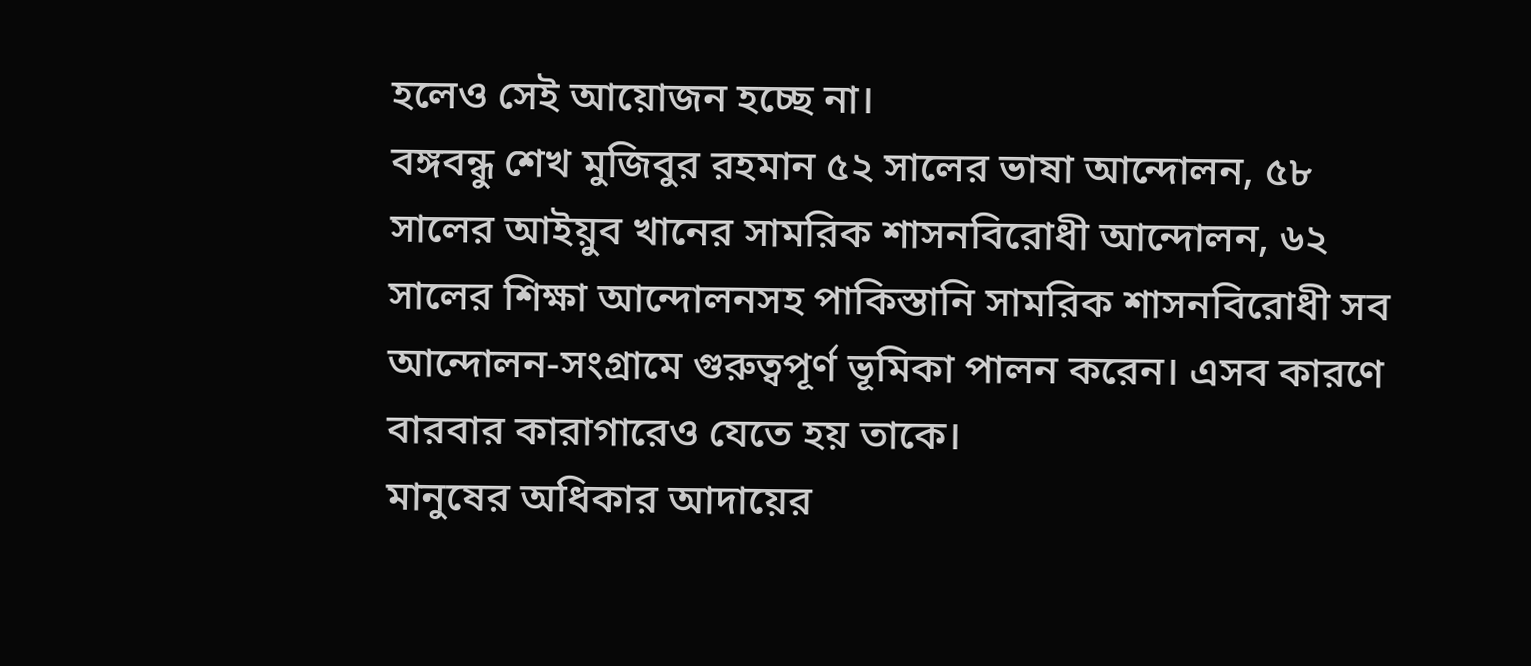হলেও সেই আয়োজন হচ্ছে না।
বঙ্গবন্ধু শেখ মুজিবুর রহমান ৫২ সালের ভাষা আন্দোলন, ৫৮ সালের আইয়ুব খানের সামরিক শাসনবিরোধী আন্দোলন, ৬২ সালের শিক্ষা আন্দোলনসহ পাকিস্তানি সামরিক শাসনবিরোধী সব আন্দোলন-সংগ্রামে গুরুত্বপূর্ণ ভূমিকা পালন করেন। এসব কারণে বারবার কারাগারেও যেতে হয় তাকে।
মানুষের অধিকার আদায়ের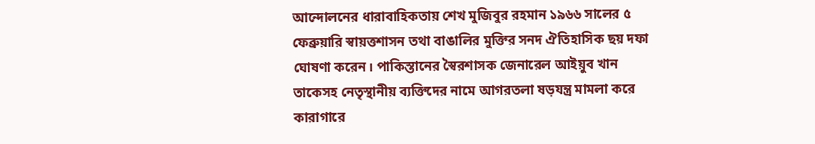আন্দোলনের ধারাবাহিকতায় শেখ মুজিবুর রহমান ১৯৬৬ সালের ৫ ফেব্রুয়ারি স্বায়ত্তশাসন তথা বাঙালির মুক্তির সনদ ঐতিহাসিক ছয় দফা ঘোষণা করেন। পাকিস্তানের স্বৈরশাসক জেনারেল আইয়ুব খান তাকেসহ নেতৃস্থানীয় ব্যক্তিদের নামে আগরতলা ষড়যন্ত্র মামলা করে কারাগারে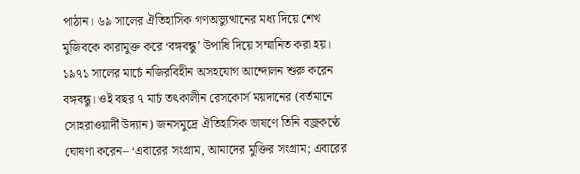পাঠান। ৬৯ সালের ঐতিহাসিক গণঅভ্যুত্থানের মধ্য দিয়ে শেখ মুজিবকে কারামুক্ত করে ‘বঙ্গবন্ধু’ উপাধি দিয়ে সম্মানিত করা হয়।
১৯৭১ সালের মার্চে নজিরবিহীন অসহযোগ আন্দোলন শুরু করেন বঙ্গবন্ধু। ওই বছর ৭ মার্চ তৎকালীন রেসকোর্স ময়দানের (বর্তমানে সোহরাওয়ার্দী উদ্যান) জনসমুদ্রে ঐতিহাসিক ভাষণে তিনি বজ্রকণ্ঠে ঘোষণা করেন– ‘এবারের সংগ্রাম, আমাদের মুক্তির সংগ্রাম; এবারের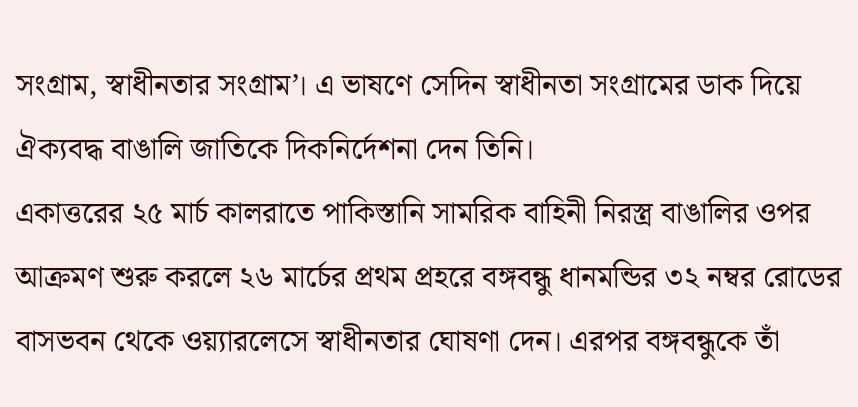সংগ্রাম, স্বাধীনতার সংগ্রাম’। এ ভাষণে সেদিন স্বাধীনতা সংগ্রামের ডাক দিয়ে ঐক্যবদ্ধ বাঙালি জাতিকে দিকনির্দেশনা দেন তিনি।
একাত্তরের ২৫ মার্চ কালরাতে পাকিস্তানি সামরিক বাহিনী নিরস্ত্র বাঙালির ওপর আক্রমণ শুরু করলে ২৬ মার্চের প্রথম প্রহরে বঙ্গবন্ধু ধানমন্ডির ৩২ নম্বর রোডের বাসভবন থেকে ওয়্যারলেসে স্বাধীনতার ঘোষণা দেন। এরপর বঙ্গবন্ধুকে তাঁ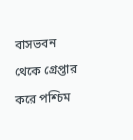বাসভবন থেকে গ্রেপ্তার করে পশ্চিম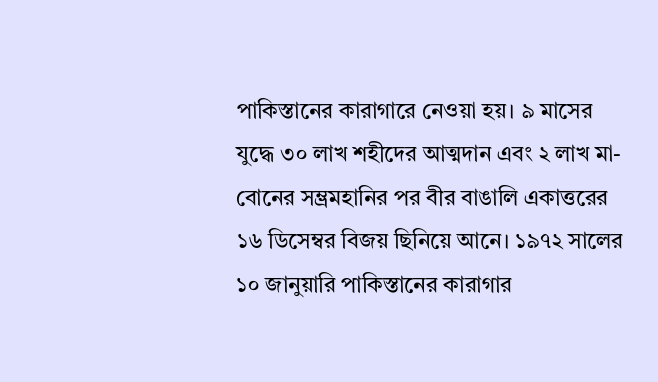পাকিস্তানের কারাগারে নেওয়া হয়। ৯ মাসের যুদ্ধে ৩০ লাখ শহীদের আত্মদান এবং ২ লাখ মা-বোনের সম্ভ্রমহানির পর বীর বাঙালি একাত্তরের ১৬ ডিসেম্বর বিজয় ছিনিয়ে আনে। ১৯৭২ সালের ১০ জানুয়ারি পাকিস্তানের কারাগার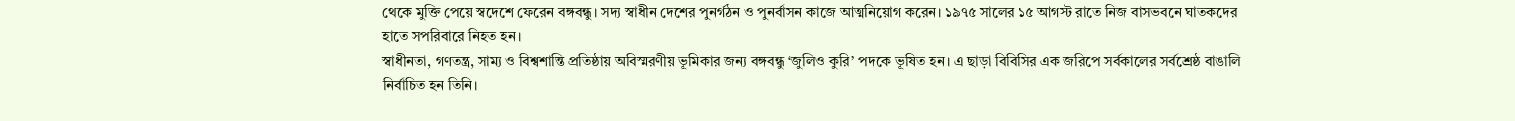থেকে মুক্তি পেয়ে স্বদেশে ফেরেন বঙ্গবন্ধু। সদ্য স্বাধীন দেশের পুনর্গঠন ও পুনর্বাসন কাজে আত্মনিয়োগ করেন। ১৯৭৫ সালের ১৫ আগস্ট রাতে নিজ বাসভবনে ঘাতকদের হাতে সপরিবারে নিহত হন।
স্বাধীনতা, গণতন্ত্র, সাম্য ও বিশ্বশান্তি প্রতিষ্ঠায় অবিস্মরণীয় ভূমিকার জন্য বঙ্গবন্ধু ‘জুলিও কুরি’ পদকে ভূষিত হন। এ ছাড়া বিবিসির এক জরিপে সর্বকালের সর্বশ্রেষ্ঠ বাঙালি নির্বাচিত হন তিনি।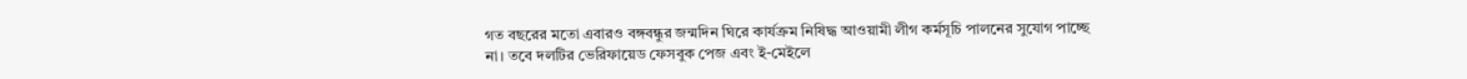গত বছরের মতো এবারও বঙ্গবন্ধুর জন্মদিন ঘিরে কার্যক্রম নিষিদ্ধ আওয়ামী লীগ কর্মসূচি পালনের সুযোগ পাচ্ছে না। তবে দলটির ভেরিফায়েড ফেসবুক পেজ এবং ই-মেইলে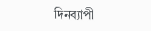দিনব্যাপী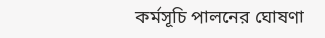কর্মসূচি পালনের ঘোষণা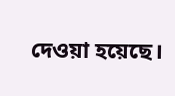দেওয়া হয়েছে।